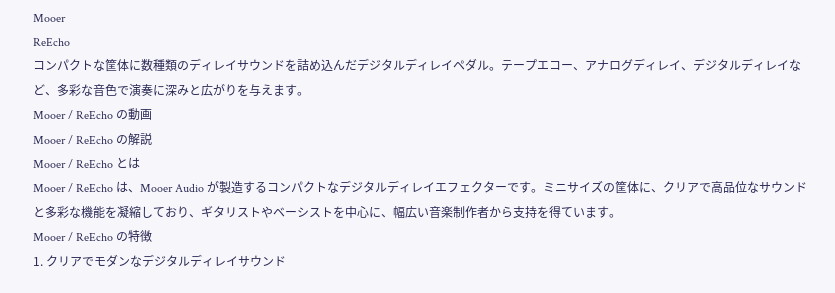Mooer
ReEcho
コンパクトな筐体に数種類のディレイサウンドを詰め込んだデジタルディレイペダル。テープエコー、アナログディレイ、デジタルディレイなど、多彩な音色で演奏に深みと広がりを与えます。
Mooer / ReEcho の動画
Mooer / ReEcho の解説
Mooer / ReEcho とは
Mooer / ReEcho は、Mooer Audio が製造するコンパクトなデジタルディレイエフェクターです。ミニサイズの筐体に、クリアで高品位なサウンドと多彩な機能を凝縮しており、ギタリストやベーシストを中心に、幅広い音楽制作者から支持を得ています。
Mooer / ReEcho の特徴
1. クリアでモダンなデジタルディレイサウンド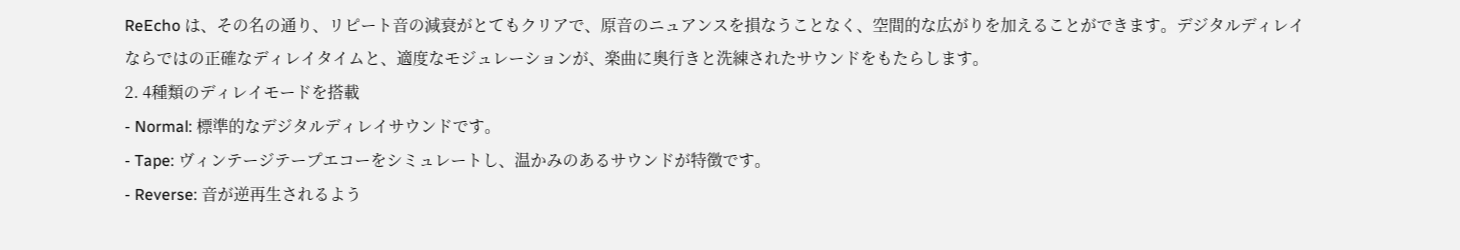ReEcho は、その名の通り、リピート音の減衰がとてもクリアで、原音のニュアンスを損なうことなく、空間的な広がりを加えることができます。デジタルディレイならではの正確なディレイタイムと、適度なモジュレーションが、楽曲に奥行きと洗練されたサウンドをもたらします。
2. 4種類のディレイモードを搭載
- Normal: 標準的なデジタルディレイサウンドです。
- Tape: ヴィンテージテープエコーをシミュレートし、温かみのあるサウンドが特徴です。
- Reverse: 音が逆再生されるよう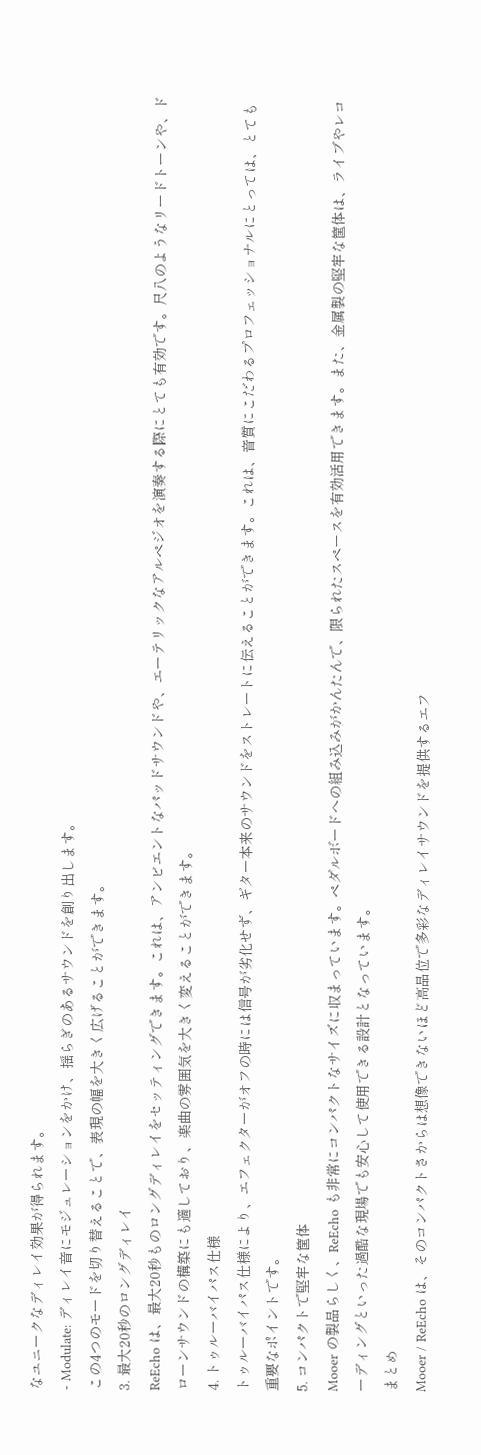なユニークなディレイ効果が得られます。
- Modulate: ディレイ音にモジュレーションをかけ、揺らぎのあるサウンドを創り出します。
この4つのモードを切り替えることで、表現の幅を大きく広げることができます。
3. 最大20秒のロングディレイ
ReEcho は、最大20秒ものロングディレイをセッティングできます。これは、アンビエントなパッドサウンドや、エーテリックなアルペジオを演奏する際にとても有効です。尺八のようなリードトーンや、ドローンサウンドの構築にも適しており、楽曲の雰囲気を大きく変えることができます。
4. トゥルーバイパス仕様
トゥルーバイパス仕様により、エフェクターがオフの時には信号が劣化せず、ギター本来のサウンドをストレートに伝えることができます。これは、音質にこだわるプロフェッショナルにとっては、とても重要なポイントです。
5. コンパクトで堅牢な筐体
Mooer の製品らしく、ReEcho も非常にコンパクトなサイズに収まっています。ペダルボードへの組み込みがかんたんで、限られたスペースを有効活用できます。また、金属製の堅牢な筐体は、ライブやレコーディングといった過酷な現場でも安心して使用できる設計となっています。
まとめ
Mooer / ReEcho は、そのコンパクトさからは想像できないほど高品位で多彩なディレイサウンドを提供するエフ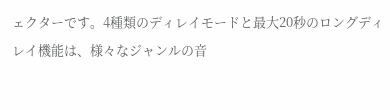ェクターです。4種類のディレイモードと最大20秒のロングディレイ機能は、様々なジャンルの音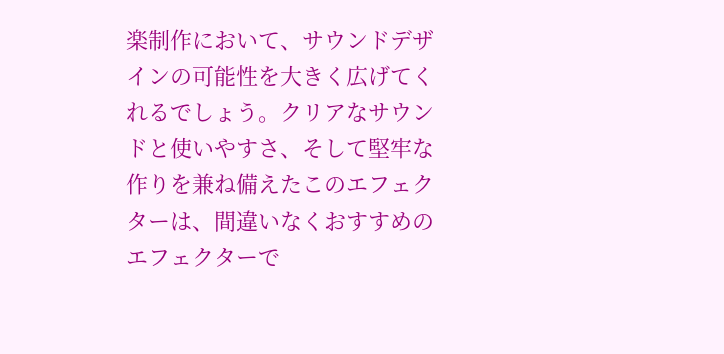楽制作において、サウンドデザインの可能性を大きく広げてくれるでしょう。クリアなサウンドと使いやすさ、そして堅牢な作りを兼ね備えたこのエフェクターは、間違いなくおすすめのエフェクターで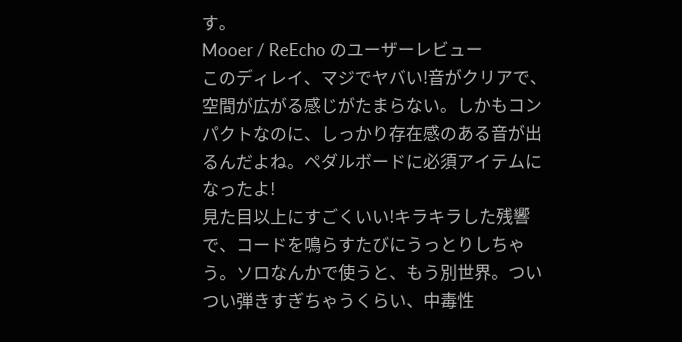す。
Mooer / ReEcho のユーザーレビュー
このディレイ、マジでヤバい!音がクリアで、空間が広がる感じがたまらない。しかもコンパクトなのに、しっかり存在感のある音が出るんだよね。ペダルボードに必須アイテムになったよ!
見た目以上にすごくいい!キラキラした残響で、コードを鳴らすたびにうっとりしちゃう。ソロなんかで使うと、もう別世界。ついつい弾きすぎちゃうくらい、中毒性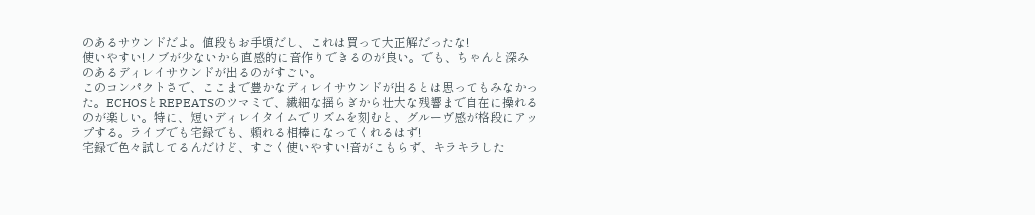のあるサウンドだよ。値段もお手頃だし、これは買って大正解だったな!
使いやすい!ノブが少ないから直感的に音作りできるのが良い。でも、ちゃんと深みのあるディレイサウンドが出るのがすごい。
このコンパクトさで、ここまで豊かなディレイサウンドが出るとは思ってもみなかった。ECHOSとREPEATSのツマミで、繊細な揺らぎから壮大な残響まで自在に操れるのが楽しい。特に、短いディレイタイムでリズムを刻むと、グルーヴ感が格段にアップする。ライブでも宅録でも、頼れる相棒になってくれるはず!
宅録で色々試してるんだけど、すごく使いやすい!音がこもらず、キラキラした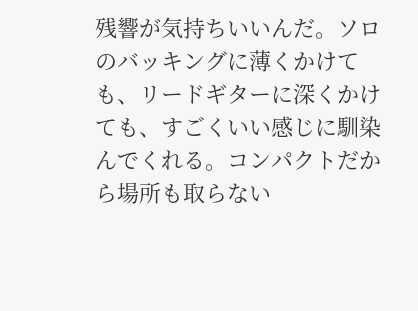残響が気持ちいいんだ。ソロのバッキングに薄くかけても、リードギターに深くかけても、すごくいい感じに馴染んでくれる。コンパクトだから場所も取らない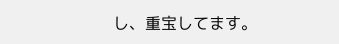し、重宝してます。